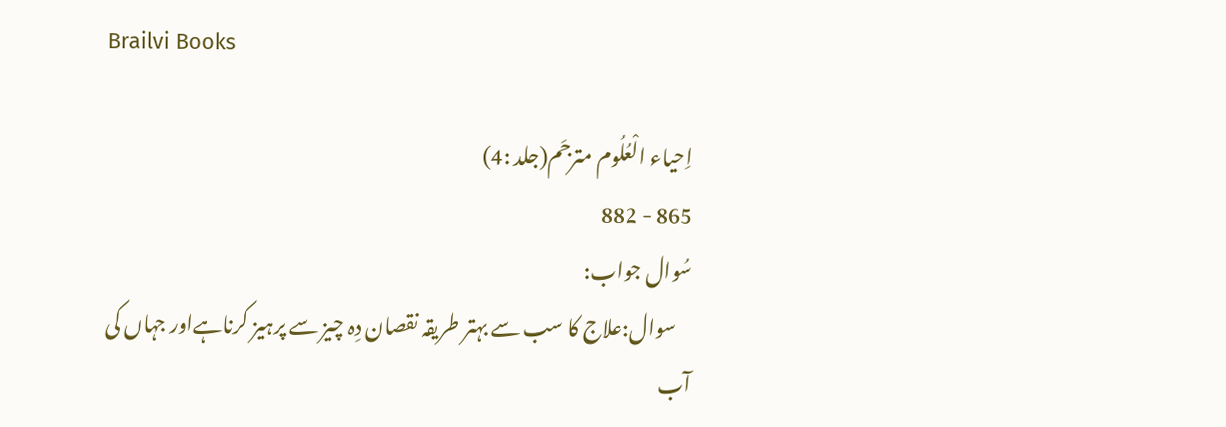Brailvi Books

اِحیاء الْعُلُوم مترجَم(جلد :4)
865 - 882
سُوال جواب:
    سوال:علاج کا سب سے بہتر طریقہ نقصان دِہ چیز سے پرہیز کرناہےاور جہاں کی آب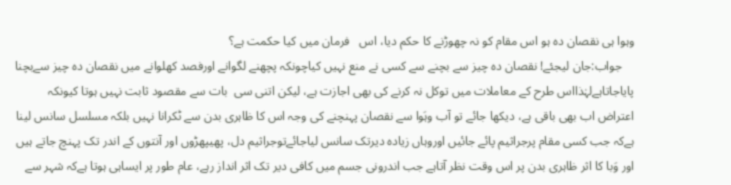وہوا ہی نقصان دہ ہو اس مقام کو نہ چھوڑنے کا حکم دیا، اس   فرمان میں کیا حکمت ہے؟
    جواب:جان لیجئے! نقصان دہ چیز سے بچنے سے کسی نے منع نہیں کیاچونکہ پچھنے لگوانے اورفصد کھلوانے میں نقصان دہ چیز سےبچنا پایاجاتاہےلہٰذااس طرح کے معاملات میں توکل نہ کرنے کی بھی اجازت ہے، لیکن اتنی سی  بات سے مقصود ثابت نہیں ہوتا کیونکہ اعتراض اب بھی باقی ہے، دیکھا جائے تو آب وہَوا سے نقصان پہنچنے کی وجہ اس کا ظاہری بدن سے ٹکرانا نہیں بلکہ مسلسل سانس لینا ہےکہ جب کسی مقام پرجراثیم پائے جائیں اوروہاں زیادہ دیرتک سانس لیاجائےتوجراثیم دل، پھیپھڑوں اور آنتوں کے اندر تک پہنچ جاتے ہیں اور وَبا کا اثر ظاہری بدن پر اس وقت نظر آتاہے جب اندرونی جسم میں کافی دیر تک اثر انداز رہے، عام طور پر ایساہی ہوتا ہےکہ شہر سے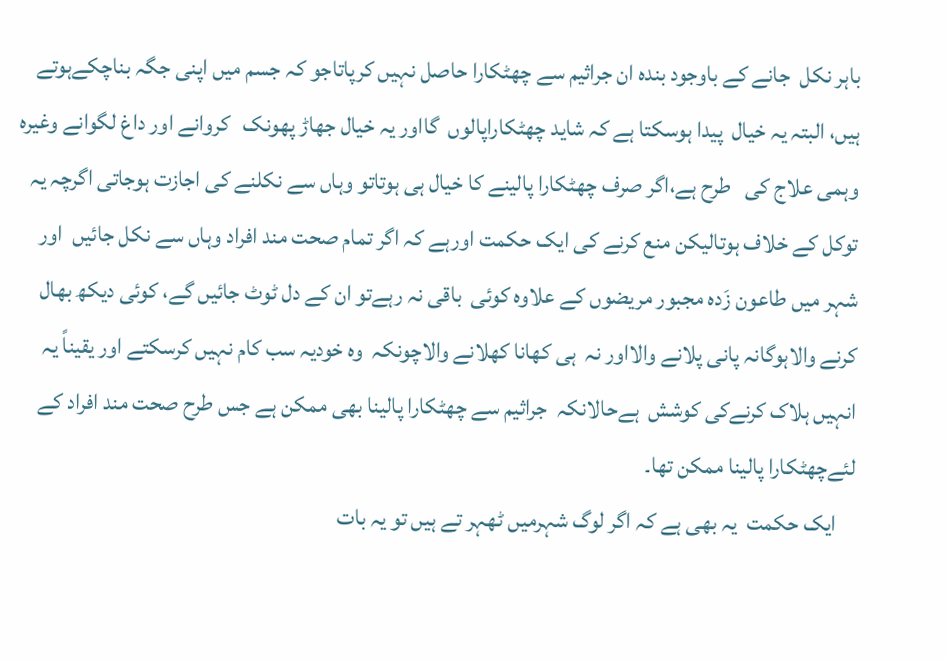باہر نکل  جانے کے باوجود بندہ ان جراثیم سے چھٹکارا حاصل نہیں کرپاتاجو کہ جسم میں اپنی جگہ بناچکےہوتے ہیں، البتہ یہ خیال  پیدا ہوسکتا ہے کہ شاید چھٹکاراپالوں  گااور یہ خیال جھاڑ پھونک   کروانے اور داغ لگوانے وغیرہ وہمی علاج کی   طرح ہے،اگر صرف چھٹکارا پالینے کا خیال ہی ہوتاتو وہاں سے نکلنے کی اجازت ہوجاتی اگرچہ یہ توکل کے خلاف ہوتالیکن منع کرنے کی ایک حکمت اورہے کہ اگر تمام صحت مند افراد وہاں سے نکل جائیں  اور شہر میں طاعون زَدہ مجبور مریضوں کے علاوہ کوئی  باقی نہ رہےتو ان کے دل ٹوٹ جائیں گے، کوئی دیکھ بھال کرنے والاہوگانہ پانی پلانے والااور نہ  ہی کھانا کھلانے والاچونکہ  وہ خودیہ سب کام نہیں کرسکتے اور یقیناً یہ انہیں ہلاک کرنےکی کوشش  ہےحالانکہ  جراثیم سے چھٹکارا پالینا بھی ممکن ہے جس طرح صحت مند افراد کے لئےچھٹکارا پالینا ممکن تھا۔
    ایک حکمت  یہ بھی ہے کہ اگر لوگ شہرمیں ٹھہر تے ہیں تو یہ بات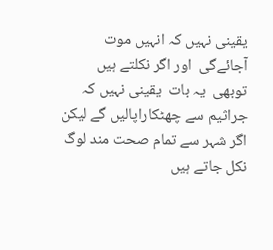یقینی نہیں کہ انہیں موت آجائےگی  اور اگر نکلتے ہیں توبھی  یہ بات  یقینی نہیں کہ جراثیم سے چھٹکاراپالیں گے لیکن اگر شہر سے تمام صحت مند لوگ نکل جاتے ہیں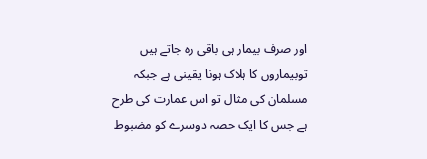اور صرف بیمار ہی باقی رہ جاتے ہیں توبیماروں کا ہلاک ہونا یقینی ہے جبکہ مسلمان کی مثال تو اس عمارت کی طرح ہے جس کا ایک حصہ دوسرے کو مضبوط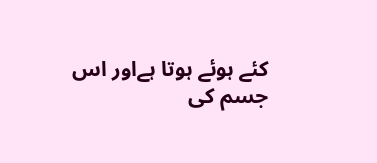کئے ہوئے ہوتا ہےاور اس جسم کی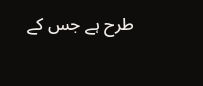طرح ہے جس کے